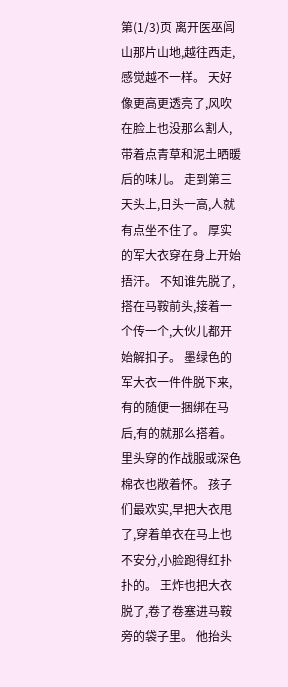第(1/3)页 离开医巫闾山那片山地,越往西走,感觉越不一样。 天好像更高更透亮了,风吹在脸上也没那么割人,带着点青草和泥土晒暖后的味儿。 走到第三天头上,日头一高,人就有点坐不住了。 厚实的军大衣穿在身上开始捂汗。 不知谁先脱了,搭在马鞍前头,接着一个传一个,大伙儿都开始解扣子。 墨绿色的军大衣一件件脱下来,有的随便一捆绑在马后,有的就那么搭着。 里头穿的作战服或深色棉衣也敞着怀。 孩子们最欢实,早把大衣甩了,穿着单衣在马上也不安分,小脸跑得红扑扑的。 王炸也把大衣脱了,卷了卷塞进马鞍旁的袋子里。 他抬头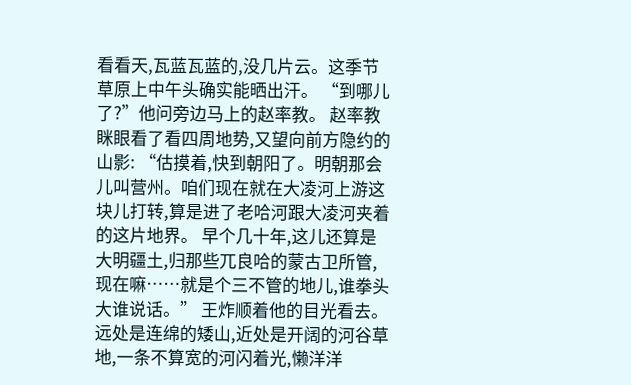看看天,瓦蓝瓦蓝的,没几片云。这季节草原上中午头确实能晒出汗。 “到哪儿了?”他问旁边马上的赵率教。 赵率教眯眼看了看四周地势,又望向前方隐约的山影: “估摸着,快到朝阳了。明朝那会儿叫营州。咱们现在就在大凌河上游这块儿打转,算是进了老哈河跟大凌河夹着的这片地界。 早个几十年,这儿还算是大明疆土,归那些兀良哈的蒙古卫所管,现在嘛……就是个三不管的地儿,谁拳头大谁说话。” 王炸顺着他的目光看去。 远处是连绵的矮山,近处是开阔的河谷草地,一条不算宽的河闪着光,懒洋洋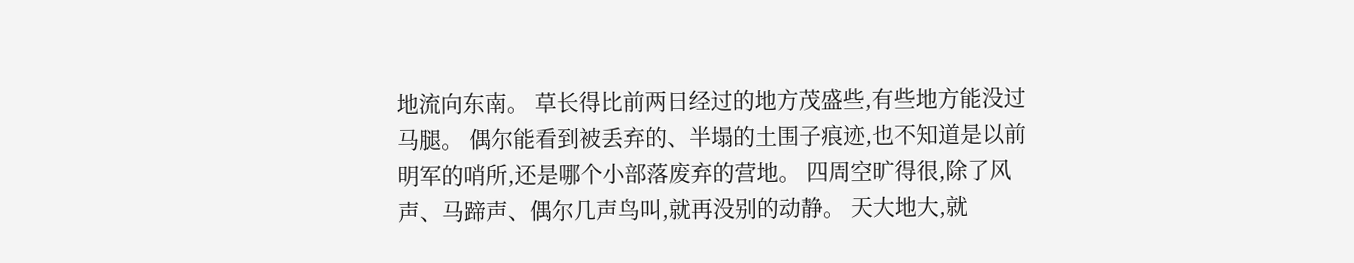地流向东南。 草长得比前两日经过的地方茂盛些,有些地方能没过马腿。 偶尔能看到被丢弃的、半塌的土围子痕迹,也不知道是以前明军的哨所,还是哪个小部落废弃的营地。 四周空旷得很,除了风声、马蹄声、偶尔几声鸟叫,就再没别的动静。 天大地大,就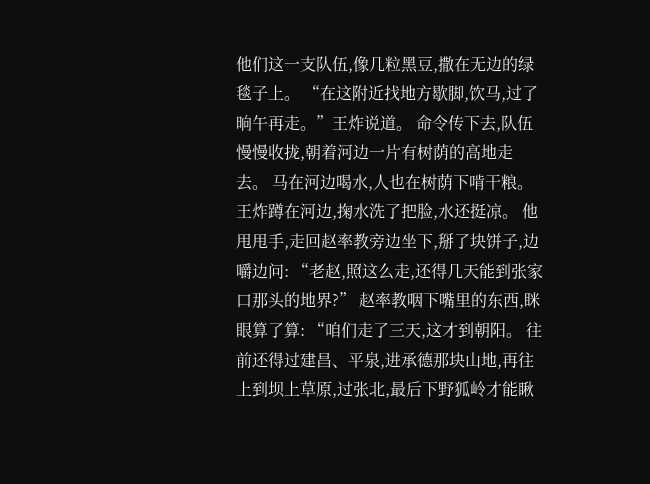他们这一支队伍,像几粒黑豆,撒在无边的绿毯子上。 “在这附近找地方歇脚,饮马,过了晌午再走。”王炸说道。 命令传下去,队伍慢慢收拢,朝着河边一片有树荫的高地走去。 马在河边喝水,人也在树荫下啃干粮。王炸蹲在河边,掬水洗了把脸,水还挺凉。 他甩甩手,走回赵率教旁边坐下,掰了块饼子,边嚼边问: “老赵,照这么走,还得几天能到张家口那头的地界?” 赵率教咽下嘴里的东西,眯眼算了算: “咱们走了三天,这才到朝阳。 往前还得过建昌、平泉,进承德那块山地,再往上到坝上草原,过张北,最后下野狐岭才能瞅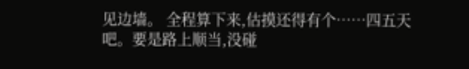见边墙。 全程算下来,估摸还得有个……四五天吧。要是路上顺当,没碰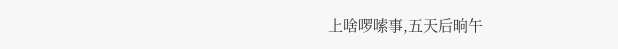上啥啰嗦事,五天后晌午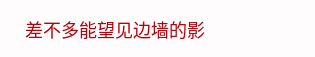差不多能望见边墙的影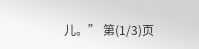儿。” 第(1/3)页